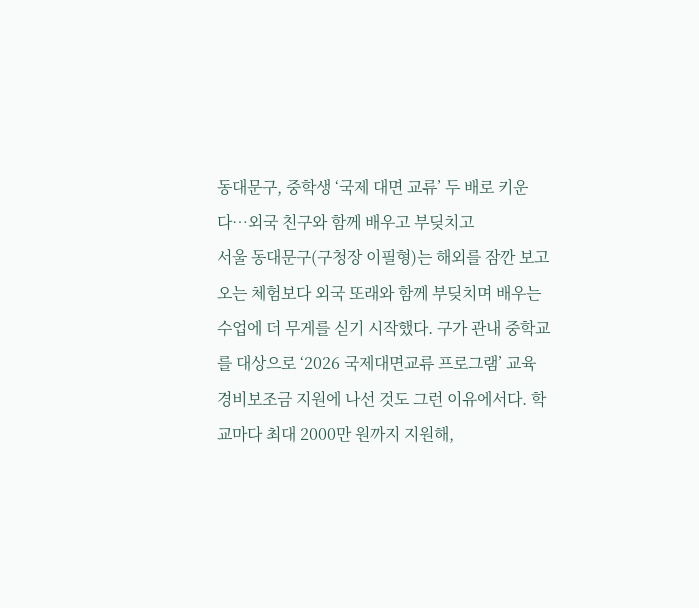동대문구, 중학생 ‘국제 대면 교류’ 두 배로 키운다…외국 친구와 함께 배우고 부딪치고
서울 동대문구(구청장 이필형)는 해외를 잠깐 보고 오는 체험보다 외국 또래와 함께 부딪치며 배우는 수업에 더 무게를 싣기 시작했다. 구가 관내 중학교를 대상으로 ‘2026 국제대면교류 프로그램’ 교육경비보조금 지원에 나선 것도 그런 이유에서다. 학교마다 최대 2000만 원까지 지원해,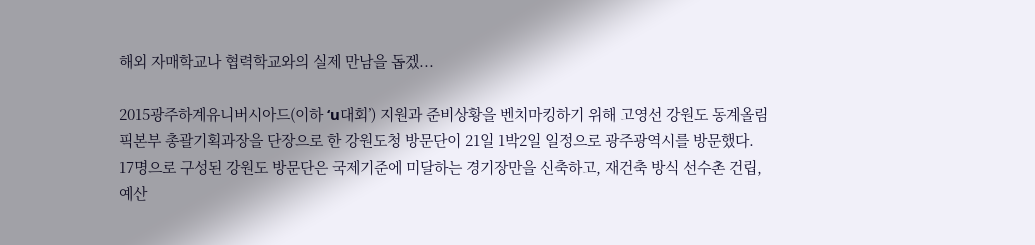해외 자매학교나 협력학교와의 실제 만남을 돕겠...

2015광주하계유니버시아드(이하 ‘u대회’) 지원과 준비상황을 벤치마킹하기 위해 고영선 강원도 동계올림픽본부 총괄기획과장을 단장으로 한 강원도청 방문단이 21일 1박2일 일정으로 광주광역시를 방문했다.
17명으로 구성된 강원도 방문단은 국제기준에 미달하는 경기장만을 신축하고, 재건축 방식 선수촌 건립, 예산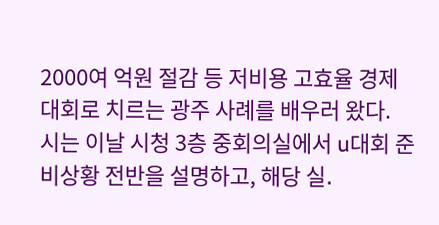2000여 억원 절감 등 저비용 고효율 경제 대회로 치르는 광주 사례를 배우러 왔다.
시는 이날 시청 3층 중회의실에서 u대회 준비상황 전반을 설명하고, 해당 실․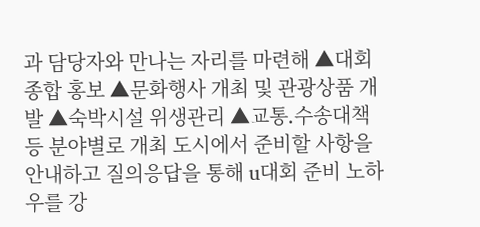과 담당자와 만나는 자리를 마련해 ▲대회 종합 홍보 ▲문화행사 개최 및 관광상품 개발 ▲숙박시설 위생관리 ▲교통․수송대책 등 분야별로 개최 도시에서 준비할 사항을 안내하고 질의응답을 통해 u대회 준비 노하우를 강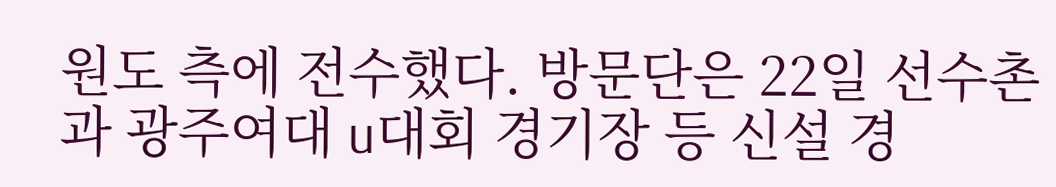원도 측에 전수했다. 방문단은 22일 선수촌과 광주여대 u대회 경기장 등 신설 경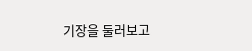기장을 둘러보고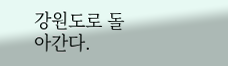강원도로 돌아간다.